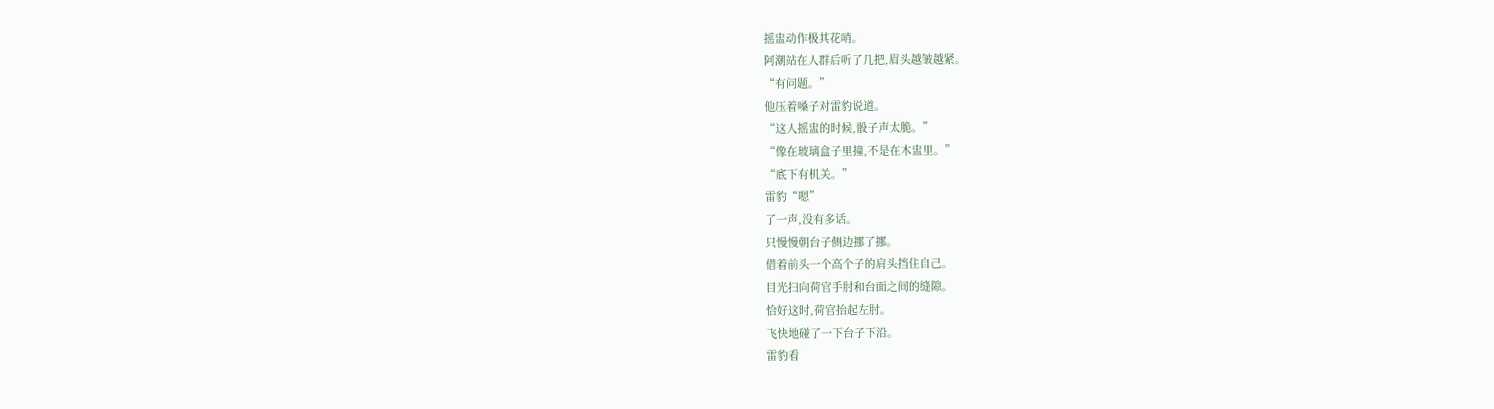摇盅动作极其花哨。
阿潮站在人群后听了几把,眉头越皱越紧。
“有问题。”
他压着嗓子对雷豹说道。
“这人摇盅的时候,骰子声太脆。”
“像在玻璃盒子里撞,不是在木盅里。”
“底下有机关。”
雷豹“嗯”
了一声,没有多话。
只慢慢朝台子侧边挪了挪。
借着前头一个高个子的肩头挡住自己。
目光扫向荷官手肘和台面之间的缝隙。
恰好这时,荷官抬起左肘。
飞快地碰了一下台子下沿。
雷豹看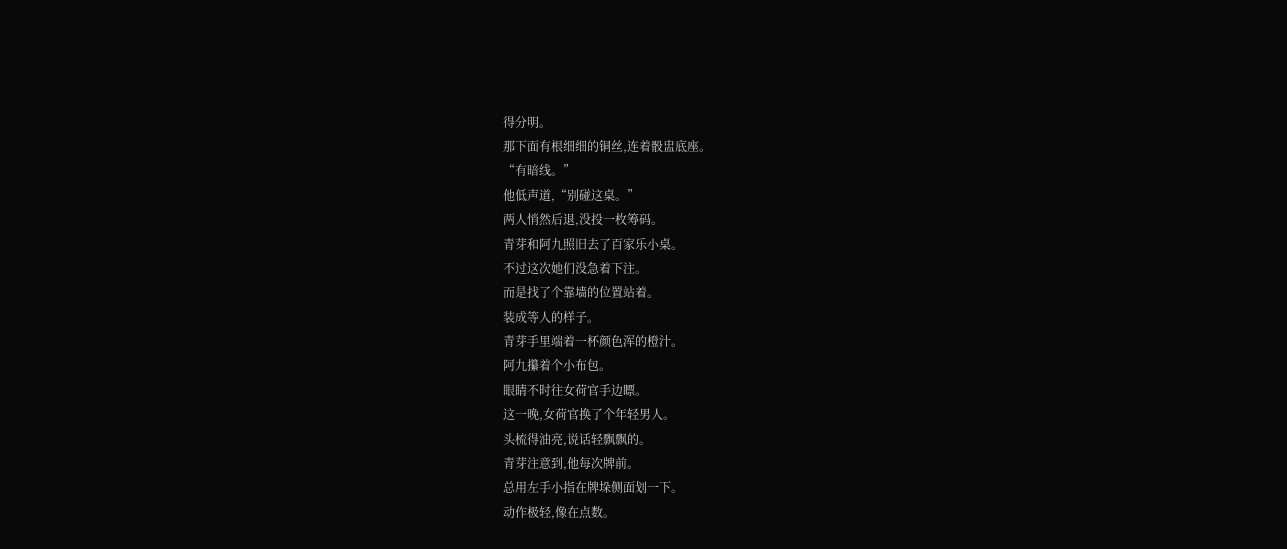得分明。
那下面有根细细的铜丝,连着骰盅底座。
“有暗线。”
他低声道,“别碰这桌。”
两人悄然后退,没投一枚筹码。
青芽和阿九照旧去了百家乐小桌。
不过这次她们没急着下注。
而是找了个靠墙的位置站着。
装成等人的样子。
青芽手里端着一杯颜色浑的橙汁。
阿九攥着个小布包。
眼睛不时往女荷官手边瞟。
这一晚,女荷官换了个年轻男人。
头梳得油亮,说话轻飘飘的。
青芽注意到,他每次牌前。
总用左手小指在牌垛侧面划一下。
动作极轻,像在点数。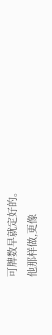可牌数早就定好的。
他那样做,更像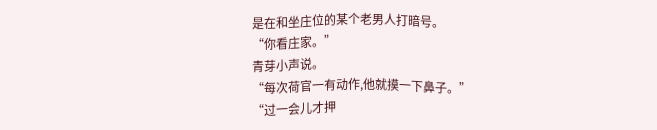是在和坐庄位的某个老男人打暗号。
“你看庄家。”
青芽小声说。
“每次荷官一有动作,他就摸一下鼻子。”
“过一会儿才押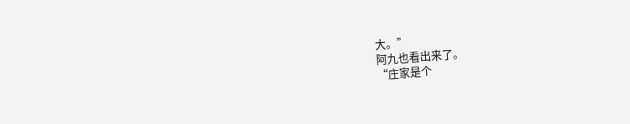大。”
阿九也看出来了。
“庄家是个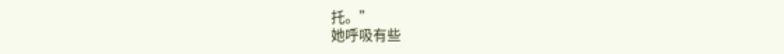托。”
她呼吸有些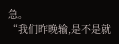急。
“我们昨晚输,是不是就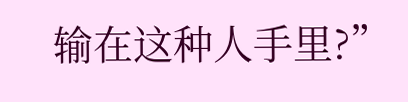输在这种人手里?”